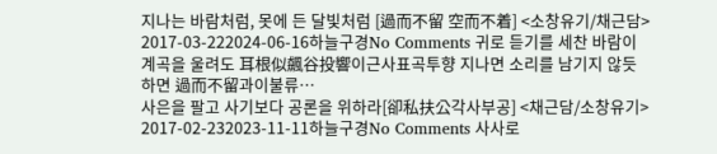지나는 바람처럼, 못에 든 달빛처럼 [過而不留 空而不着] <소창유기/채근담> 2017-03-222024-06-16하늘구경No Comments 귀로 듣기를 세찬 바람이 계곡을 울려도 耳根似飆谷投響이근사표곡투향 지나면 소리를 남기지 않듯 하면 過而不留과이불류…
사은을 팔고 사기보다 공론을 위하라[卻私扶公각사부공] <채근담/소창유기> 2017-02-232023-11-11하늘구경No Comments 사사로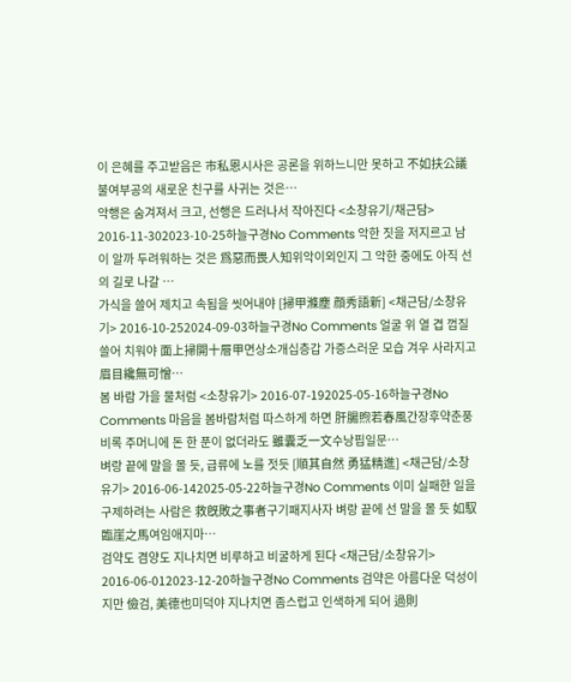이 은혜를 주고받음은 市私恩시사은 공론을 위하느니만 못하고 不如扶公議불여부공의 새로운 친구를 사귀는 것은…
악행은 숨겨져서 크고, 선행은 드러나서 작아진다 <소창유기/채근담> 2016-11-302023-10-25하늘구경No Comments 악한 짓을 저지르고 남이 알까 두려워하는 것은 爲惡而畏人知위악이외인지 그 악한 중에도 아직 선의 길로 나갈 …
가식을 쓸어 제치고 속됨을 씻어내야 [掃甲滌塵 顔秀語新] <채근담/소창유기> 2016-10-252024-09-03하늘구경No Comments 얼굴 위 열 겹 껍질 쓸어 치워야 面上掃開十層甲면상소개십층갑 가증스러운 모습 겨우 사라지고 眉目纔無可憎…
봄 바람 가을 물처럼 <소창유기> 2016-07-192025-05-16하늘구경No Comments 마음을 봄바람처럼 따스하게 하면 肝腸煦若春風간장후약춘풍 비록 주머니에 돈 한 푼이 없더라도 雖囊乏一文수낭핍일문…
벼랑 끝에 말을 몰 듯, 급류에 노를 젓듯 [順其自然 勇猛精進] <채근담/소창유기> 2016-06-142025-05-22하늘구경No Comments 이미 실패한 일을 구제하려는 사람은 救旣敗之事者구기패지사자 벼랑 끝에 선 말을 몰 듯 如馭臨崖之馬여임애지마…
검약도 겸양도 지나치면 비루하고 비굴하게 된다 <채근담/소창유기> 2016-06-012023-12-20하늘구경No Comments 검약은 아름다운 덕성이지만 儉검, 美德也미덕야 지나치면 좀스럽고 인색하게 되어 過則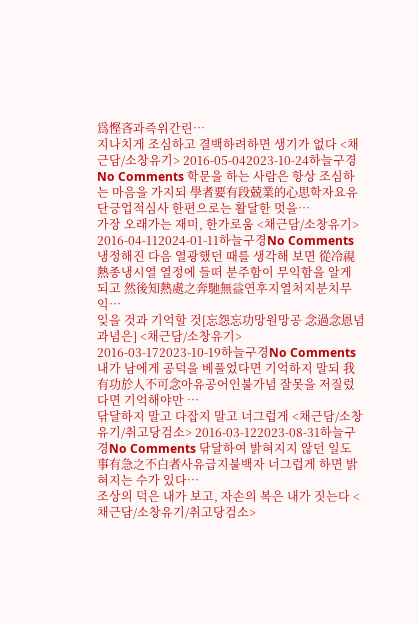爲慳吝과즉위간린…
지나치게 조심하고 결백하려하면 생기가 없다 <채근담/소창유기> 2016-05-042023-10-24하늘구경No Comments 학문을 하는 사람은 항상 조심하는 마음을 가지되 學者要有段兢業的心思학자요유단긍업적심사 한편으로는 활달한 멋을…
가장 오래가는 재미, 한가로움 <채근담/소창유기> 2016-04-112024-01-11하늘구경No Comments 냉정해진 다음 열광했던 때를 생각해 보면 從冷視熱종냉시열 열정에 들떠 분주함이 무익함을 알게 되고 然後知熱處之奔馳無益연후지열처지분치무익…
잊을 것과 기억할 것[忘怨忘功망원망공 念過念恩념과념은] <채근담/소창유기> 2016-03-172023-10-19하늘구경No Comments 내가 남에게 공덕을 베풀었다면 기억하지 말되 我有功於人不可念아유공어인불가념 잘못을 저질렀다면 기억해야만 …
닦달하지 말고 다잡지 말고 너그럽게 <채근담/소창유기/취고당검소> 2016-03-122023-08-31하늘구경No Comments 닦달하여 밝혀지지 않던 일도 事有急之不白者사유급지불백자 너그럽게 하면 밝혀지는 수가 있다…
조상의 덕은 내가 보고, 자손의 복은 내가 짓는다 <채근담/소창유기/취고당검소>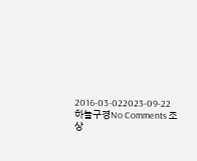2016-03-022023-09-22하늘구경No Comments 조상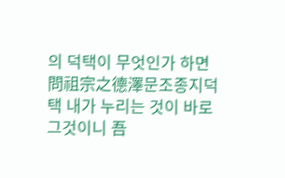의 덕택이 무엇인가 하면 問祖宗之德澤문조종지덕택 내가 누리는 것이 바로 그것이니 吾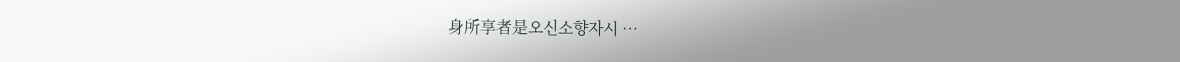身所享者是오신소향자시 …